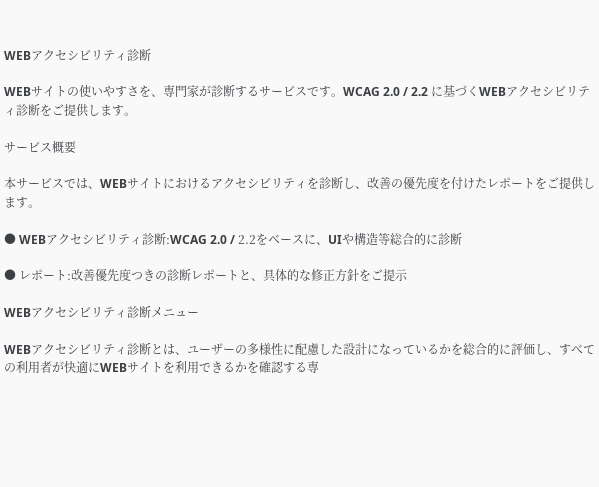WEBアクセシビリティ診断

WEBサイトの使いやすさを、専門家が診断するサービスです。WCAG 2.0 / 2.2 に基づくWEBアクセシビリティ診断をご提供します。

サービス概要

本サービスでは、WEBサイトにおけるアクセシビリティを診断し、改善の優先度を付けたレポートをご提供します。

● WEBアクセシビリティ診断:WCAG 2.0 / 2.2をベースに、UIや構造等総合的に診断

● レポート:改善優先度つきの診断レポートと、具体的な修正方針をご提示

WEBアクセシビリティ診断メニュー

WEBアクセシビリティ診断とは、ユーザーの多様性に配慮した設計になっているかを総合的に評価し、すべての利用者が快適にWEBサイトを利用できるかを確認する専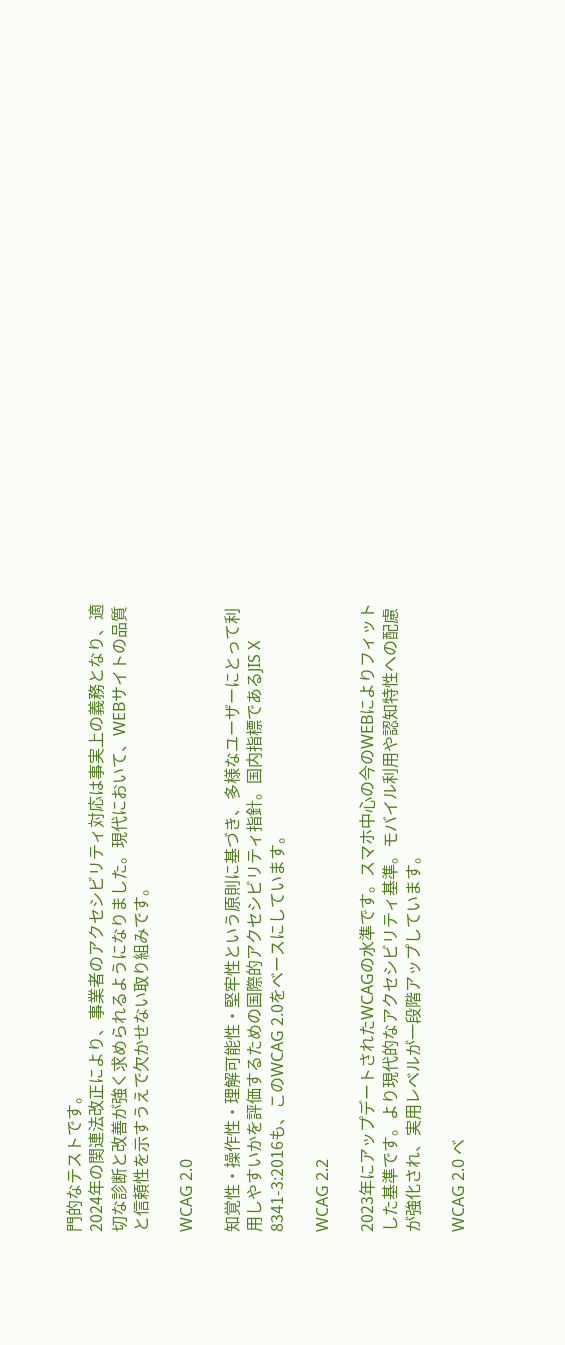門的なテストです。
2024年の関連法改正により、事業者のアクセシビリティ対応は事実上の義務となり、適切な診断と改善が強く求められるようになりました。現代において、WEBサイトの品質と信頼性を示すうえで欠かせない取り組みです。

WCAG 2.0

知覚性・操作性・理解可能性・堅牢性という原則に基づき、多様なユーザーにとって利用しやすいかを評価するための国際的アクセシビリティ指針。国内指標であるJIS X 8341-3:2016も、このWCAG 2.0をベースにしています。

WCAG 2.2

2023年にアップデートされたWCAGの水準です。スマホ中心の今のWEBによりフィットした基準です。より現代的なアクセシビリティ基準。モバイル利用や認知特性への配慮が強化され、実用レベルが一段階アップしています。

WCAG 2.0 ベ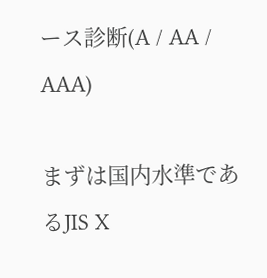ース診断(A / AA / AAA)

まずは国内水準であるJIS X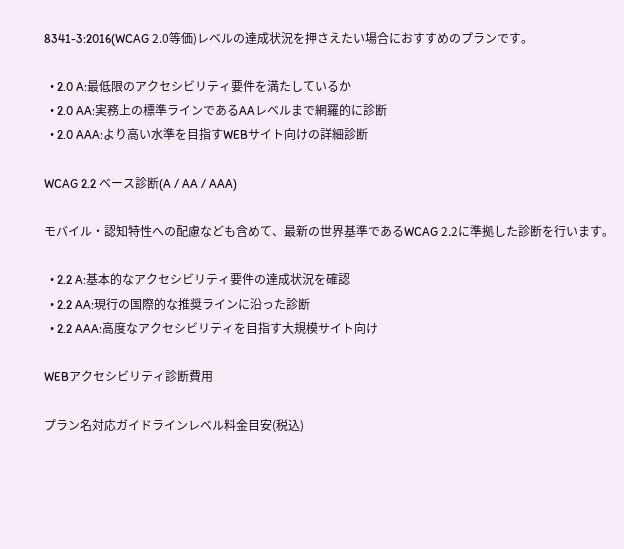8341-3:2016(WCAG 2.0等価)レベルの達成状況を押さえたい場合におすすめのプランです。

  • 2.0 A:最低限のアクセシビリティ要件を満たしているか
  • 2.0 AA:実務上の標準ラインであるAAレベルまで網羅的に診断
  • 2.0 AAA:より高い水準を目指すWEBサイト向けの詳細診断

WCAG 2.2 ベース診断(A / AA / AAA)

モバイル・認知特性への配慮なども含めて、最新の世界基準であるWCAG 2.2に準拠した診断を行います。

  • 2.2 A:基本的なアクセシビリティ要件の達成状況を確認
  • 2.2 AA:現行の国際的な推奨ラインに沿った診断
  • 2.2 AAA:高度なアクセシビリティを目指す大規模サイト向け

WEBアクセシビリティ診断費用

プラン名対応ガイドラインレベル料金目安(税込)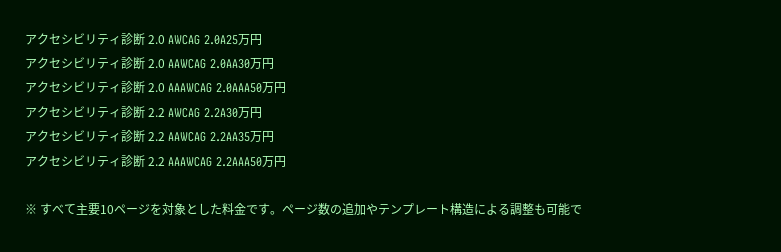アクセシビリティ診断 2.0 AWCAG 2.0A25万円
アクセシビリティ診断 2.0 AAWCAG 2.0AA30万円
アクセシビリティ診断 2.0 AAAWCAG 2.0AAA50万円
アクセシビリティ診断 2.2 AWCAG 2.2A30万円
アクセシビリティ診断 2.2 AAWCAG 2.2AA35万円
アクセシビリティ診断 2.2 AAAWCAG 2.2AAA50万円

※ すべて主要10ページを対象とした料金です。ページ数の追加やテンプレート構造による調整も可能で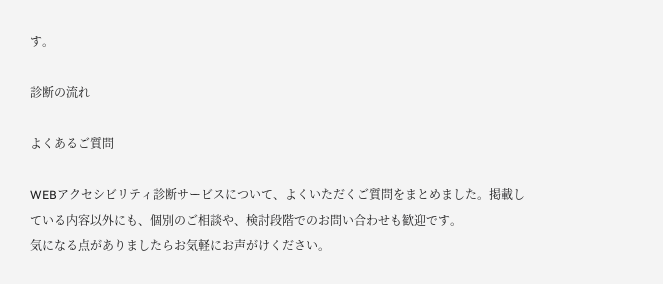す。

診断の流れ

よくあるご質問

WEBアクセシビリティ診断サービスについて、よくいただくご質問をまとめました。掲載している内容以外にも、個別のご相談や、検討段階でのお問い合わせも歓迎です。
気になる点がありましたらお気軽にお声がけください。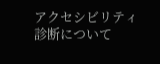アクセシビリティ診断について